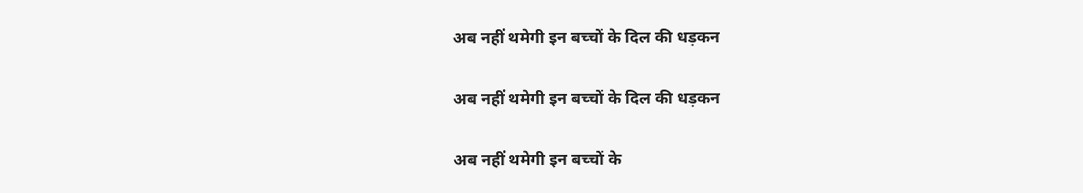अब नहीं थमेगी इन बच्चों के दिल की धड़कन

अब नहीं थमेगी इन बच्चों के दिल की धड़कन

अब नहीं थमेगी इन बच्चों के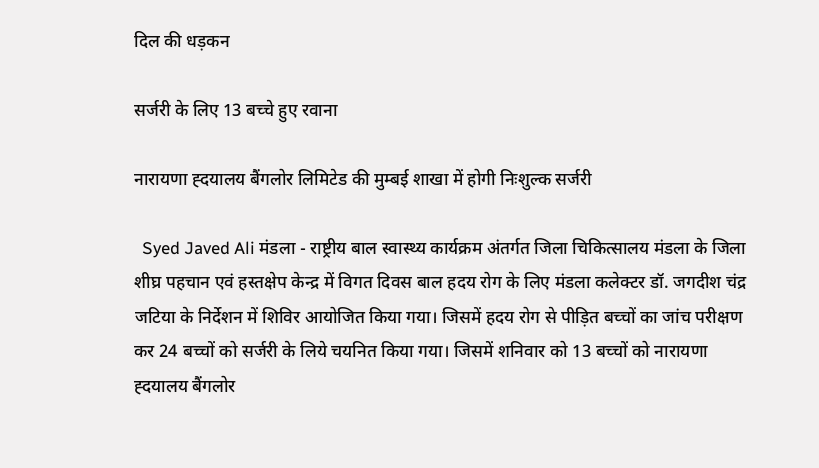दिल की धड़कन

सर्जरी के लिए 13 बच्चे हुए रवाना

नारायणा ह्दयालय बैंगलोर लिमिटेड की मुम्बई शाखा में होगी निःशुल्क सर्जरी

  Syed Javed Ali मंडला - राष्ट्रीय बाल स्वास्थ्य कार्यक्रम अंतर्गत जिला चिकित्सालय मंडला के जिला शीघ्र पहचान एवं हस्तक्षेप केन्द्र में विगत दिवस बाल हदय रोग के लिए मंडला कलेक्टर डॉ. जगदीश चंद्र जटिया के निर्देशन में शिविर आयोजित किया गया। जिसमें हदय रोग से पीड़ित बच्चों का जांच परीक्षण कर 24 बच्चों को सर्जरी के लिये चयनित किया गया। जिसमें शनिवार को 13 बच्चों को नारायणा ह्दयालय बैंगलोर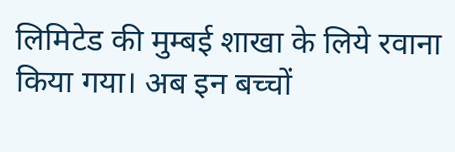लिमिटेड की मुम्बई शाखा के लिये रवाना किया गया। अब इन बच्चों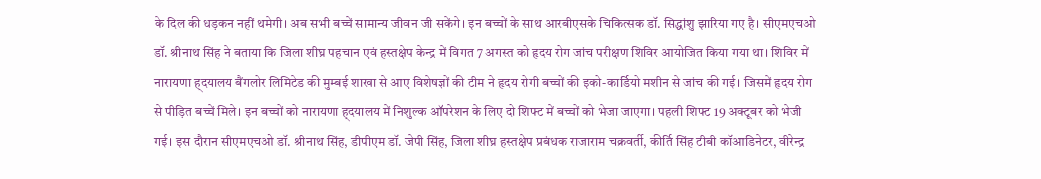के दिल की धड़कन नहीं थमेगी। अब सभी बच्चें सामान्य जीवन जी सकेंगे। इन बच्चों के साथ आरबीएसके चिकित्सक डॉ. सिद्धांशु झारिया गए है। सीएमएचओ डॉ. श्रीनाथ सिंह ने बताया कि जिला शीघ्र पहचान एवं हस्तक्षेप केन्द्र में विगत 7 अगस्त को हृदय रोग जांच परीक्षण शिविर आयोजित किया गया था। शिविर में नारायणा ह्दयालय बैंगलोर लिमिटेड की मुम्बई शाखा से आए विशेषज्ञों की टीम ने हृदय रोगी बच्चों की इको-कार्डियो मशीन से जांच की गई। जिसमें हृदय रोग से पीड़ित बच्चें मिले। इन बच्चों को नारायणा ह्दयालय में निशुल्क ऑपरेशन के लिए दो शिफ्ट में बच्चों को भेजा जाएगा। पहली शिफ्ट 19 अक्टूबर को भेजी गई। इस दौरान सीएमएचओ डॉ. श्रीनाथ सिंह, डीपीएम डॉ. जेपी सिंह, जिला शीघ्र हस्तक्षेप प्रबंधक राजाराम चक्रवर्ती, कीर्ति सिंह टीबी कॉआडिनेटर, वीरेन्द्र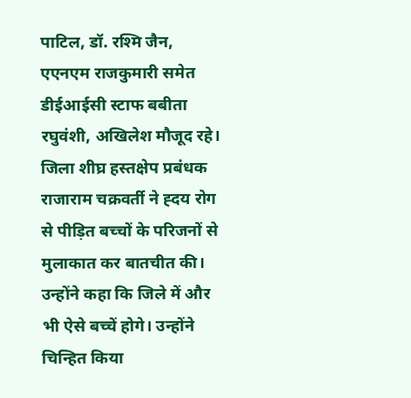पाटिल, डॉ. रश्मि जैन, एएनएम राजकुमारी समेत डीईआईसी स्टाफ बबीता रघुवंशी, अखिलेश मौजूद रहे। जिला शीघ्र हस्तक्षेप प्रबंधक राजाराम चक्रवर्ती ने ह्दय रोग से पीड़ित बच्चों के परिजनों से मुलाकात कर बातचीत की। उन्होंने कहा कि जिले में और भी ऐसे बच्चें होगे। उन्होंने चिन्हित किया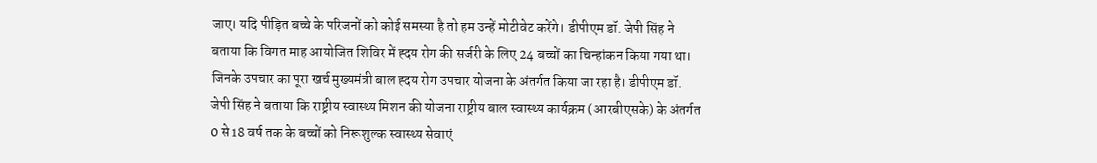जाए। यदि पीड़ित बच्चे के परिजनों को कोई समस्या है तो हम उन्हें मोटीवेट करेंगे। डीपीएम डॉ. जेपी सिंह ने बताया कि विगत माह आयोजित शिविर में ह्दय रोग की सर्जरी के लिए 24 बच्चों का चिन्हांकन किया गया था। जिनके उपचार का पूरा खर्च मुख्यमंत्री बाल ह्दय रोग उपचार योजना के अंतर्गत किया जा रहा है। डीपीएम डॉ. जेपी सिंह ने बताया कि राष्ट्रीय स्वास्थ्य मिशन की योजना राष्ट्रीय बाल स्वास्थ्य कार्यक्रम (आरबीएसके) के अंतर्गत 0 से 18 वर्ष तक के बच्चों को निरूशुल्क स्वास्थ्य सेवाएं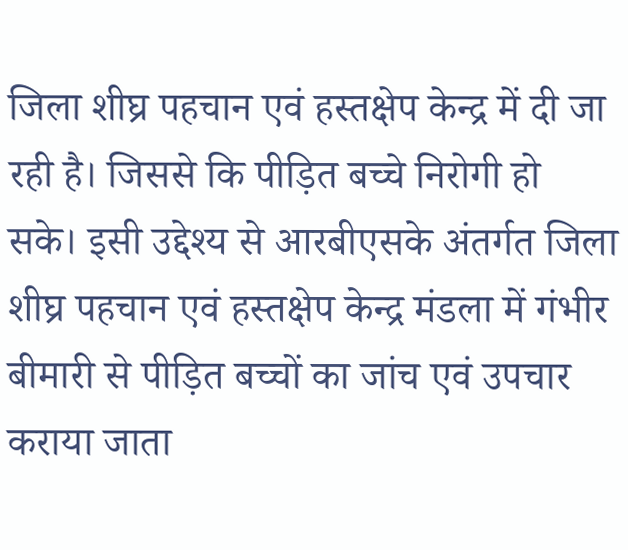जिला शीघ्र पहचान एवं हस्तक्षेप केन्द्र में दी जा रही है। जिससे कि पीड़ित बच्चे निरोगी हो सके। इसी उद्देश्य से आरबीएसके अंतर्गत जिला शीघ्र पहचान एवं हस्तक्षेप केन्द्र मंडला में गंभीर बीमारी से पीड़ित बच्चों का जांच एवं उपचार कराया जाता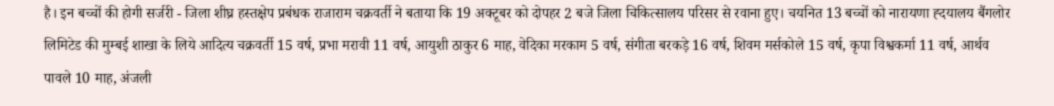है। इन बच्चों की होगी सर्जरी - जिला शीघ्र हस्तक्षेप प्रबंधक राजाराम चक्रवर्ती ने बताया कि 19 अक्टूबर को दोपहर 2 बजे जिला चिकित्सालय परिसर से रवाना हुए। चयनित 13 बच्चों को नारायणा ह्दयालय बैंगलोर लिमिटेड की मुम्बई शाखा के लिये आदित्य चक्रवर्ती 15 वर्ष, प्रभा मरावी 11 वर्ष, आयुशी ठाकुर 6 माह, वेदिका मरकाम 5 वर्ष, संगीता बरकड़े 16 वर्ष, शिवम मर्सकोले 15 वर्ष, कृपा विश्वकर्मा 11 वर्ष, आर्थव पावले 10 माह, अंजली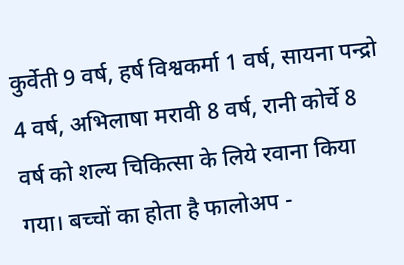कुर्वेती 9 वर्ष, हर्ष विश्वकर्मा 1 वर्ष, सायना पन्द्रो 4 वर्ष, अभिलाषा मरावी 8 वर्ष, रानी कोर्चे 8 वर्ष को शल्य चिकित्सा के लिये रवाना किया गया। बच्चों का होता है फालोअप -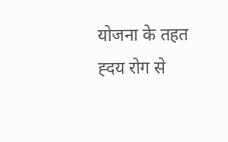योजना के तहत ह्दय रोग से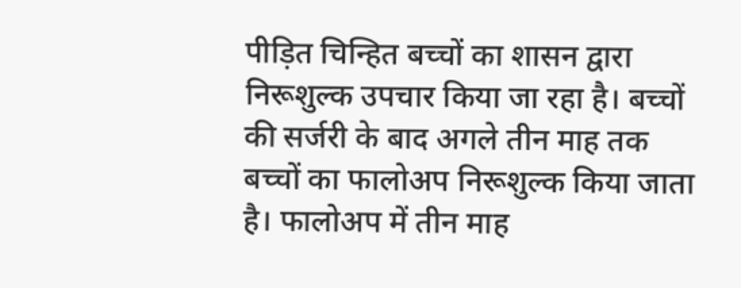पीड़ित चिन्हित बच्चों का शासन द्वारा निरूशुल्क उपचार किया जा रहा है। बच्चों की सर्जरी के बाद अगले तीन माह तक बच्चों का फालोअप निरूशुल्क किया जाता है। फालोअप में तीन माह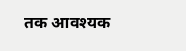तक आवश्यक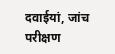दवाईयां, जांच परीक्षण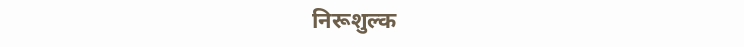निरूशुल्क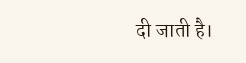दी जाती है।